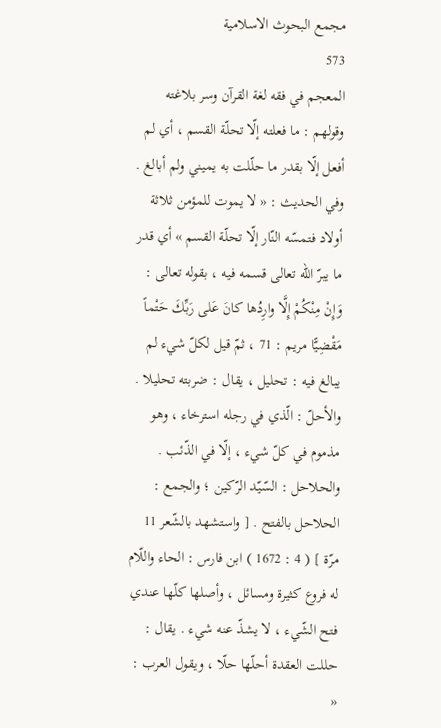مجمع البحوث الاسلامية
573
المعجم في فقه لغة القرآن وسر بلاغته
وقولهم : ما فعلته إلّا تحلّة القسم ، أي لم أفعل إلّا بقدر ما حلّلت به يميني ولم أبالغ . وفي الحديث : « لا يموت للمؤمن ثلاثة أولاد فتمسّه النّار إلّا تحلّة القسم » أي قدر ما يبرّ اللّه تعالى قسمه فيه ، بقوله تعالى : وَإِنْ مِنْكُمْ إِلَّا وارِدُها كانَ عَلى رَبِّكَ حَتْماً مَقْضِيًّا مريم : 71 ، ثمّ قيل لكلّ شيء لم يبالغ فيه : تحليل ، يقال : ضربته تحليلا . والأحلّ : الّذي في رجله استرخاء ، وهو مذموم في كلّ شيء ، إلّا في الذّئب . والحلاحل : السّيّد الرّكين ؛ والجمع : الحلاحل بالفتح . [ واستشهد بالشّعر 11 مرّة ] ( 4 : 1672 ) ابن فارس : الحاء واللّام له فروع كثيرة ومسائل ، وأصلها كلّها عندي فتح الشّيء ، لا يشذّ عنه شيء . يقال : حللت العقدة أحلّها حلّا ، ويقول العرب : «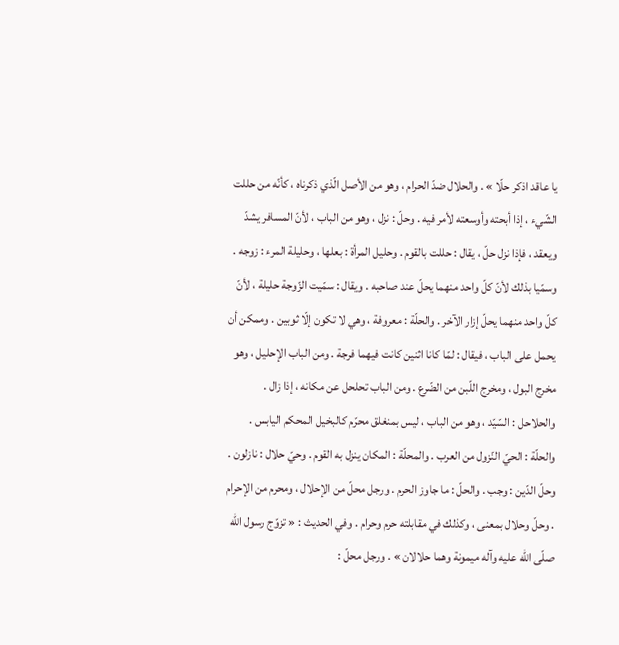يا عاقد اذكر حلّا » . والحلال ضدّ الحرام ، وهو من الأصل الّذي ذكرناه ، كأنّه من حللت الشّيء ، إذا أبحته وأوسعته لأمر فيه . وحلّ : نزل ، وهو من الباب ، لأنّ المسافر يشدّ ويعقد ، فإذا نزل حلّ ، يقال : حللت بالقوم . وحليل المرأة : بعلها ، وحليلة المرء : زوجه . وسمّيا بذلك لأنّ كلّ واحد منهما يحلّ عند صاحبه . ويقال : سمّيت الزّوجة حليلة ، لأنّ كلّ واحد منهما يحلّ إزار الآخر . والحلّة : معروفة ، وهي لا تكون إلّا ثوبين . وممكن أن يحمل على الباب ، فيقال : لمّا كانا اثنين كانت فيهما فرجة . ومن الباب الإحليل ، وهو مخرج البول ، ومخرج اللّبن من الضّرع . ومن الباب تحلحل عن مكانه ، إذا زال . والحلاحل : السّيّد ، وهو من الباب ، ليس بمنغلق محرّم كالبخيل المحكم اليابس . والحلّة : الحيّ النّزول من العرب . والمحلّة : المكان ينزل به القوم . وحيّ حلال : نازلون . وحلّ الدّين : وجب . والحلّ : ما جاوز الحرم . ورجل محلّ من الإحلال ، ومحرم من الإحرام . وحلّ وحلال بمعنى ، وكذلك في مقابلته حرم وحرام . وفي الحديث : « تزوّج رسول اللّه صلّى اللّه عليه وآله ميمونة وهما حلالان » . ورجل محلّ :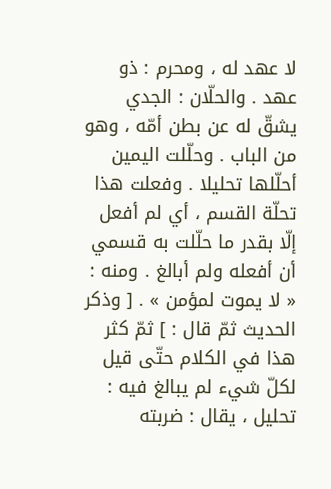لا عهد له ، ومحرم : ذو عهد . والحلّان : الجدي يشقّ له عن بطن أمّه ، وهو من الباب . وحلّلت اليمين أحلّلها تحليلا . وفعلت هذا تحلّة القسم ، أي لم أفعل إلّا بقدر ما حلّلت به قسمي أن أفعله ولم أبالغ . ومنه : « لا يموت لمؤمن » . [ وذكر الحديث ثمّ قال : ] ثمّ كثر هذا في الكلام حتّى قيل لكلّ شيء لم يبالغ فيه : تحليل ، يقال : ضربته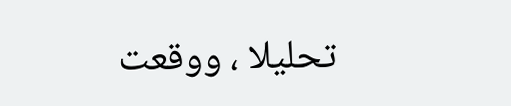تحليلا ، ووقعت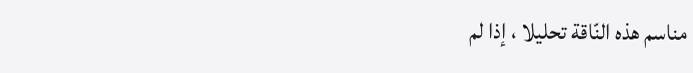مناسم هذه النّاقة تحليلا ، إذا لم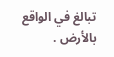تبالغ في الواقع بالأرض .